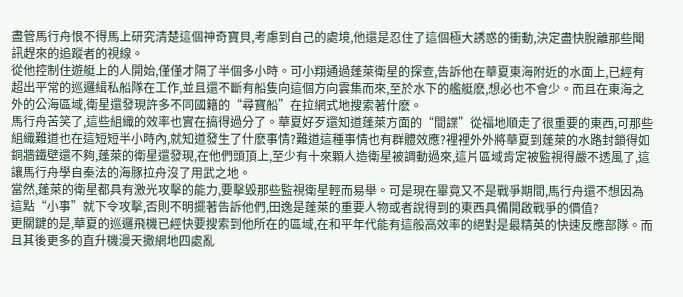盡管馬行舟恨不得馬上研究清楚這個神奇寶貝,考慮到自己的處境,他還是忍住了這個極大誘惑的衝動,決定盡快脫離那些聞訊趕來的追蹤者的視線。
從他控制住遊艇上的人開始,僅僅才隔了半個多小時。可小翔通過蓬萊衛星的探查,告訴他在華夏東海附近的水面上,已經有超出平常的巡邏緝私船隊在工作,並且還不斷有船隻向這個方向雲集而來,至於水下的艦艇麽,想必也不會少。而且在東海之外的公海區域,衛星還發現許多不同國籍的“尋寶船”在拉網式地搜索著什麽。
馬行舟苦笑了,這些組織的效率也實在搞得過分了。華夏好歹還知道蓬萊方面的“間諜”從福地順走了很重要的東西,可那些組織難道也在這短短半小時內,就知道發生了什麽事情?難道這種事情也有群體效應?裡裡外外將華夏到蓬萊的水路封鎖得如銅牆鐵壁還不夠,蓬萊的衛星還發現,在他們頭頂上,至少有十來顆人造衛星被調動過來,這片區域肯定被監視得嚴不透風了,這讓馬行舟學自秦法的海豚拉舟沒了用武之地。
當然,蓬萊的衛星都具有激光攻擊的能力,要擊毀那些監視衛星輕而易舉。可是現在畢竟又不是戰爭期間,馬行舟還不想因為這點“小事”就下令攻擊,否則不明擺著告訴他們,田逸是蓬萊的重要人物或者說得到的東西具備開啟戰爭的價值?
更關鍵的是,華夏的巡邏飛機已經快要搜索到他所在的區域,在和平年代能有這般高效率的絕對是最精英的快速反應部隊。而且其後更多的直升機漫天撒網地四處亂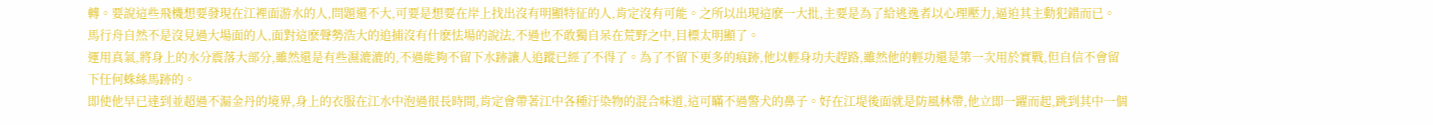轉。要說這些飛機想要發現在江裡面游水的人,問題還不大,可要是想要在岸上找出沒有明顯特征的人,肯定沒有可能。之所以出現這麽一大批,主要是為了給逃逸者以心理壓力,逼迫其主動犯錯而已。
馬行舟自然不是沒見過大場面的人,面對這麽聲勢浩大的追捕沒有什麽怯場的說法,不過也不敢獨自呆在荒野之中,目標太明顯了。
運用真氣,將身上的水分震落大部分,雖然還是有些濕漉漉的,不過能夠不留下水跡讓人追蹤已經了不得了。為了不留下更多的痕跡,他以輕身功夫趕路,雖然他的輕功還是第一次用於實戰,但自信不會留下任何蛛絲馬跡的。
即使他早已達到並超過不漏金丹的境界,身上的衣服在江水中泡過很長時間,肯定會帶著江中各種汙染物的混合味道,這可瞞不過警犬的鼻子。好在江堤後面就是防風林帶,他立即一躍而起,跳到其中一個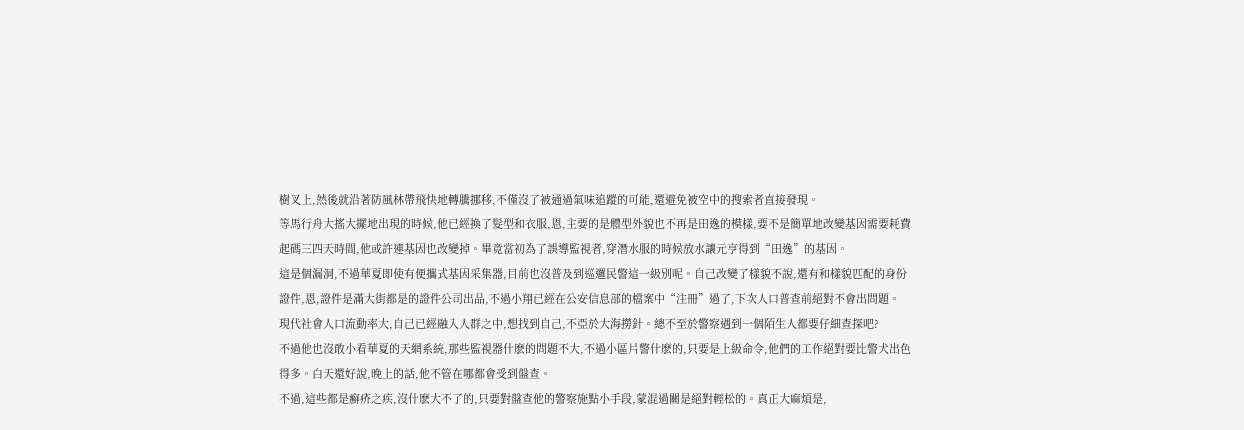樹叉上,然後就沿著防風林帶飛快地轉騰挪移,不僅沒了被通過氣味追蹤的可能,還避免被空中的搜索者直接發現。
等馬行舟大搖大擺地出現的時候,他已經換了髮型和衣服,恩,主要的是體型外貌也不再是田逸的模樣,要不是簡單地改變基因需要耗費起碼三四天時間,他或許連基因也改變掉。畢竟當初為了誤導監視者,穿潛水服的時候放水讓元亨得到“田逸”的基因。
這是個漏洞,不過華夏即使有便攜式基因采集器,目前也沒普及到巡邏民警這一級別呢。自己改變了樣貌不說,還有和樣貌匹配的身份證件,恩,證件是滿大街都是的證件公司出品,不過小翔已經在公安信息部的檔案中“注冊”過了,下次人口普查前絕對不會出問題。
現代社會人口流動率大,自己已經融入人群之中,想找到自己,不亞於大海撈針。總不至於警察遇到一個陌生人都要仔細查探吧?
不過他也沒敢小看華夏的天網系統,那些監視器什麽的問題不大,不過小區片警什麽的,只要是上級命令,他們的工作絕對要比警犬出色得多。白天還好說,晚上的話,他不管在哪都會受到盤查。
不過,這些都是癬疥之疾,沒什麽大不了的,只要對盤查他的警察施點小手段,蒙混過關是絕對輕松的。真正大麻煩是,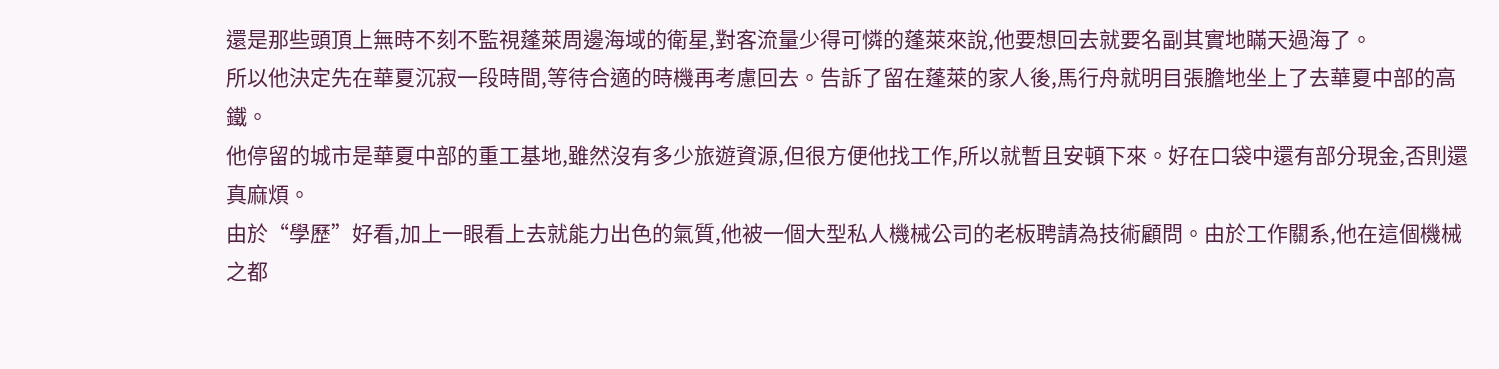還是那些頭頂上無時不刻不監視蓬萊周邊海域的衛星,對客流量少得可憐的蓬萊來說,他要想回去就要名副其實地瞞天過海了。
所以他決定先在華夏沉寂一段時間,等待合適的時機再考慮回去。告訴了留在蓬萊的家人後,馬行舟就明目張膽地坐上了去華夏中部的高鐵。
他停留的城市是華夏中部的重工基地,雖然沒有多少旅遊資源,但很方便他找工作,所以就暫且安頓下來。好在口袋中還有部分現金,否則還真麻煩。
由於“學歷”好看,加上一眼看上去就能力出色的氣質,他被一個大型私人機械公司的老板聘請為技術顧問。由於工作關系,他在這個機械之都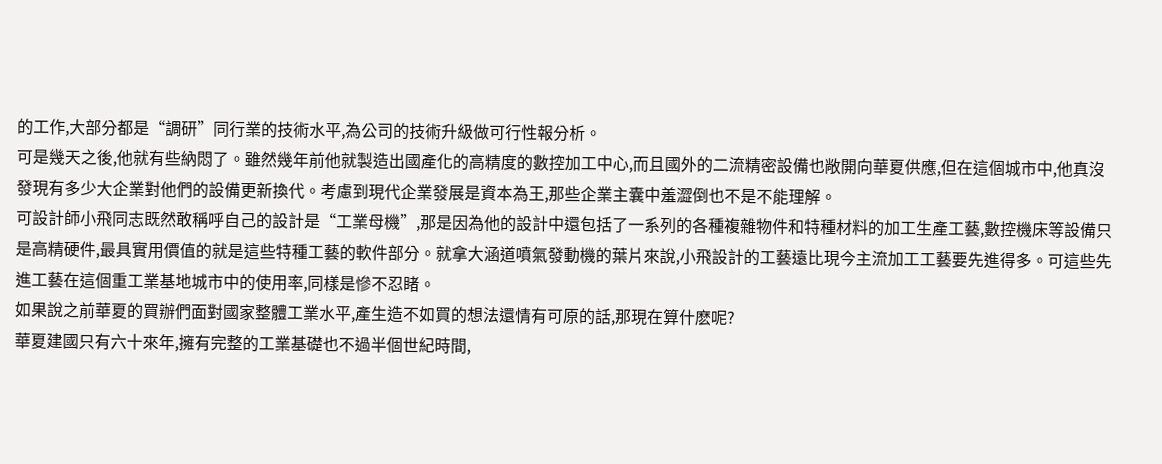的工作,大部分都是“調研”同行業的技術水平,為公司的技術升級做可行性報分析。
可是幾天之後,他就有些納悶了。雖然幾年前他就製造出國產化的高精度的數控加工中心,而且國外的二流精密設備也敞開向華夏供應,但在這個城市中,他真沒發現有多少大企業對他們的設備更新換代。考慮到現代企業發展是資本為王,那些企業主囊中羞澀倒也不是不能理解。
可設計師小飛同志既然敢稱呼自己的設計是“工業母機”,那是因為他的設計中還包括了一系列的各種複雜物件和特種材料的加工生產工藝,數控機床等設備只是高精硬件,最具實用價值的就是這些特種工藝的軟件部分。就拿大涵道噴氣發動機的葉片來說,小飛設計的工藝遠比現今主流加工工藝要先進得多。可這些先進工藝在這個重工業基地城市中的使用率,同樣是慘不忍睹。
如果說之前華夏的買辦們面對國家整體工業水平,產生造不如買的想法還情有可原的話,那現在算什麽呢?
華夏建國只有六十來年,擁有完整的工業基礎也不過半個世紀時間,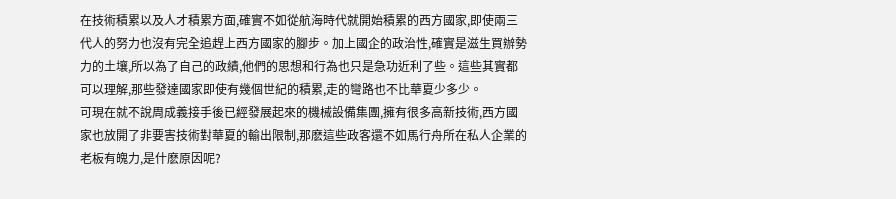在技術積累以及人才積累方面,確實不如從航海時代就開始積累的西方國家,即使兩三代人的努力也沒有完全追趕上西方國家的腳步。加上國企的政治性,確實是滋生買辦勢力的土壤,所以為了自己的政績,他們的思想和行為也只是急功近利了些。這些其實都可以理解,那些發達國家即使有幾個世紀的積累,走的彎路也不比華夏少多少。
可現在就不說周成義接手後已經發展起來的機械設備集團,擁有很多高新技術,西方國家也放開了非要害技術對華夏的輸出限制,那麽這些政客還不如馬行舟所在私人企業的老板有魄力,是什麽原因呢?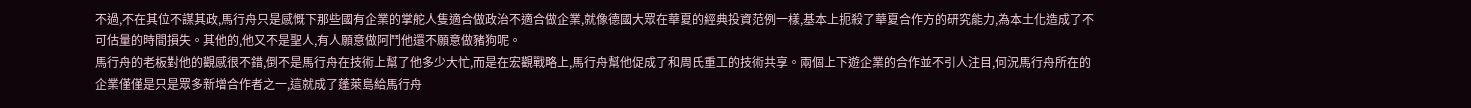不過,不在其位不謀其政,馬行舟只是感慨下那些國有企業的掌舵人隻適合做政治不適合做企業,就像德國大眾在華夏的經典投資范例一樣,基本上扼殺了華夏合作方的研究能力,為本土化造成了不可估量的時間損失。其他的,他又不是聖人,有人願意做阿鬥他還不願意做豬狗呢。
馬行舟的老板對他的觀感很不錯,倒不是馬行舟在技術上幫了他多少大忙,而是在宏觀戰略上,馬行舟幫他促成了和周氏重工的技術共享。兩個上下遊企業的合作並不引人注目,何況馬行舟所在的企業僅僅是只是眾多新增合作者之一,這就成了蓬萊島給馬行舟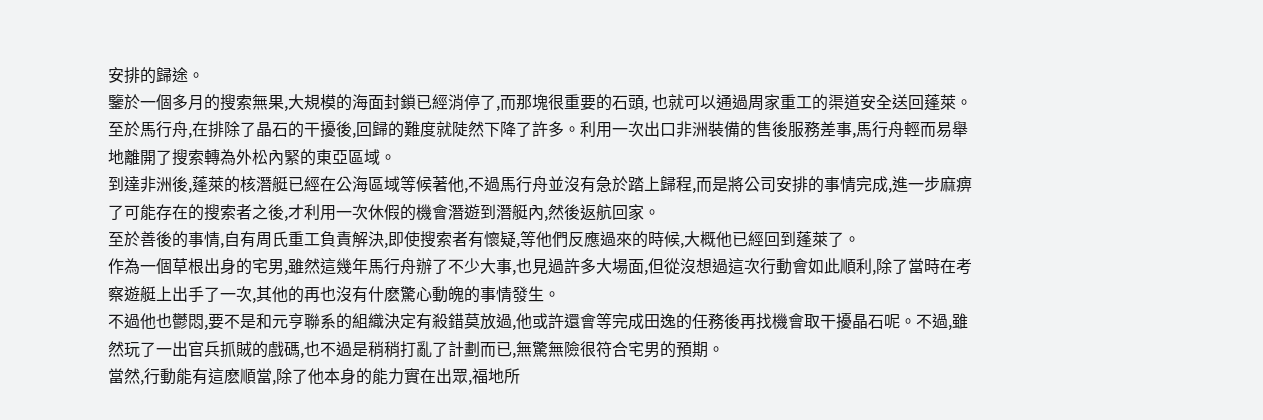安排的歸途。
鑒於一個多月的搜索無果,大規模的海面封鎖已經消停了,而那塊很重要的石頭, 也就可以通過周家重工的渠道安全送回蓬萊。至於馬行舟,在排除了晶石的干擾後,回歸的難度就陡然下降了許多。利用一次出口非洲裝備的售後服務差事,馬行舟輕而易舉地離開了搜索轉為外松內緊的東亞區域。
到達非洲後,蓬萊的核潛艇已經在公海區域等候著他,不過馬行舟並沒有急於踏上歸程,而是將公司安排的事情完成,進一步麻痹了可能存在的搜索者之後,才利用一次休假的機會潛遊到潛艇內,然後返航回家。
至於善後的事情,自有周氏重工負責解決,即使搜索者有懷疑,等他們反應過來的時候,大概他已經回到蓬萊了。
作為一個草根出身的宅男,雖然這幾年馬行舟辦了不少大事,也見過許多大場面,但從沒想過這次行動會如此順利,除了當時在考察遊艇上出手了一次,其他的再也沒有什麽驚心動魄的事情發生。
不過他也鬱悶,要不是和元亨聯系的組織決定有殺錯莫放過,他或許還會等完成田逸的任務後再找機會取干擾晶石呢。不過,雖然玩了一出官兵抓賊的戲碼,也不過是稍稍打亂了計劃而已,無驚無險很符合宅男的預期。
當然,行動能有這麽順當,除了他本身的能力實在出眾,福地所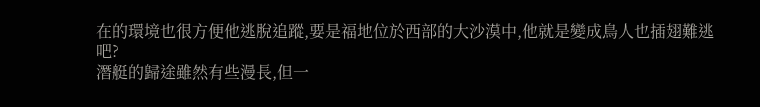在的環境也很方便他逃脫追蹤,要是福地位於西部的大沙漠中,他就是變成鳥人也插翅難逃吧?
潛艇的歸途雖然有些漫長,但一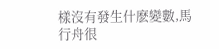樣沒有發生什麽變數,馬行舟很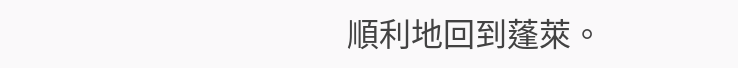順利地回到蓬萊。